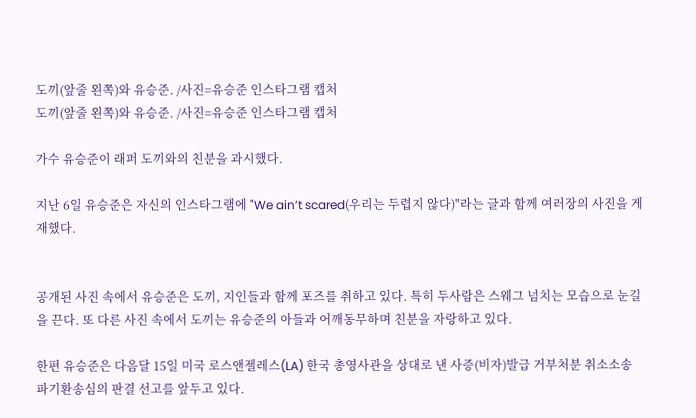도끼(앞줄 왼쪽)와 유승준. /사진=유승준 인스타그램 캡처
도끼(앞줄 왼쪽)와 유승준. /사진=유승준 인스타그램 캡처

가수 유승준이 래퍼 도끼와의 친분을 과시했다.

지난 6일 유승준은 자신의 인스타그램에 "We ain’t scared(우리는 두렵지 않다)"라는 글과 함께 여러장의 사진을 게재했다.


공개된 사진 속에서 유승준은 도끼, 지인들과 함께 포즈를 취하고 있다. 특히 두사람은 스웨그 넘치는 모습으로 눈길을 끈다. 또 다른 사진 속에서 도끼는 유승준의 아들과 어깨동무하며 친분을 자랑하고 있다.

한편 유승준은 다음달 15일 미국 로스앤젤레스(LA) 한국 총영사관을 상대로 낸 사증(비자)발급 거부처분 취소소송 파기환송심의 판결 선고를 앞두고 있다.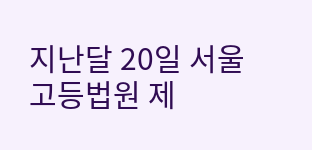지난달 20일 서울고등법원 제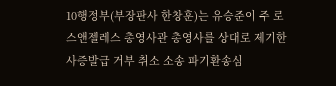10행정부(부장판사 한창훈)는 유승준이 주 로스앤젤레스 총영사관 총영사를 상대로 제기한 사증발급 거부 취소 소송 파기환송심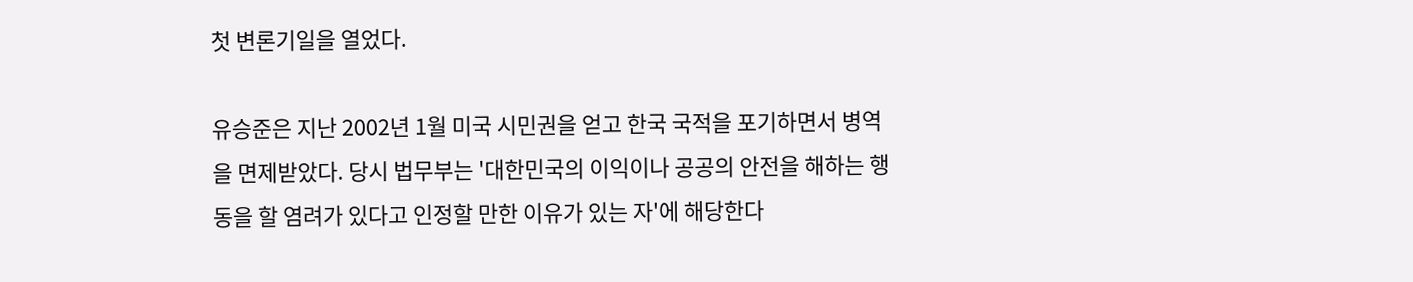첫 변론기일을 열었다.

유승준은 지난 2002년 1월 미국 시민권을 얻고 한국 국적을 포기하면서 병역을 면제받았다. 당시 법무부는 '대한민국의 이익이나 공공의 안전을 해하는 행동을 할 염려가 있다고 인정할 만한 이유가 있는 자'에 해당한다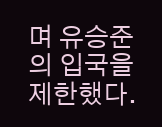며 유승준의 입국을 제한했다.